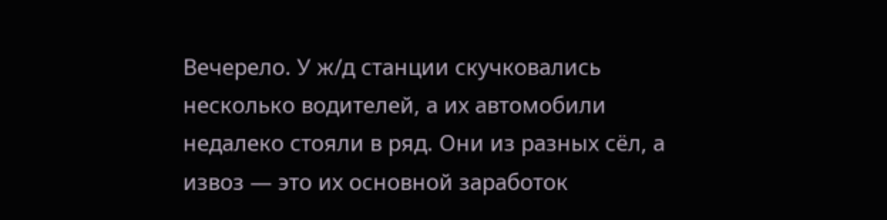Вечерело. У ж/д станции скучковались несколько водителей, а их автомобили недалеко стояли в ряд. Они из разных сёл, а извоз — это их основной заработок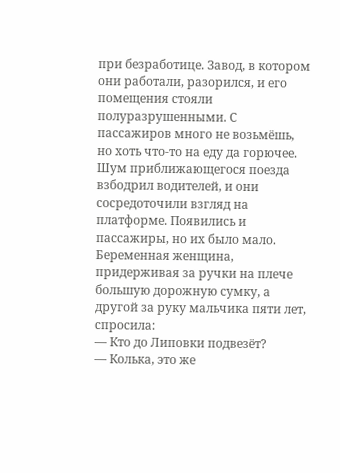при безработице. Завод, в котором они работали, разорился, и его помещения стояли полуразрушенными. С пассажиров много не возьмёшь, но хоть что-то на еду да горючее.
Шум приближающегося поезда взбодрил водителей, и они сосредоточили взгляд на платформе. Появились и пассажиры, но их было мало. Беременная женщина, придерживая за ручки на плече большую дорожную сумку, а другой за руку мальчика пяти лет, спросила:
— Кто до Липовки подвезёт?
— Колька, это же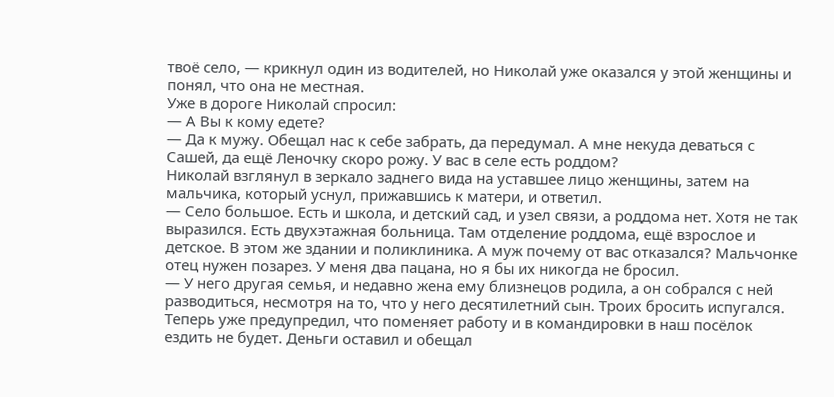твоё село, — крикнул один из водителей, но Николай уже оказался у этой женщины и понял, что она не местная.
Уже в дороге Николай спросил:
— А Вы к кому едете?
— Да к мужу. Обещал нас к себе забрать, да передумал. А мне некуда деваться с Сашей, да ещё Леночку скоро рожу. У вас в селе есть роддом?
Николай взглянул в зеркало заднего вида на уставшее лицо женщины, затем на мальчика, который уснул, прижавшись к матери, и ответил.
— Село большое. Есть и школа, и детский сад, и узел связи, а роддома нет. Хотя не так выразился. Есть двухэтажная больница. Там отделение роддома, ещё взрослое и детское. В этом же здании и поликлиника. А муж почему от вас отказался? Мальчонке отец нужен позарез. У меня два пацана, но я бы их никогда не бросил.
— У него другая семья, и недавно жена ему близнецов родила, а он собрался с ней разводиться, несмотря на то, что у него десятилетний сын. Троих бросить испугался. Теперь уже предупредил, что поменяет работу и в командировки в наш посёлок ездить не будет. Деньги оставил и обещал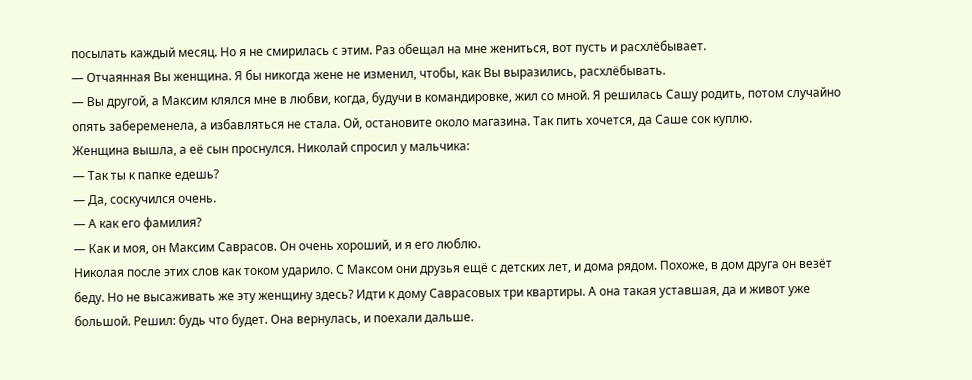посылать каждый месяц. Но я не смирилась с этим. Раз обещал на мне жениться, вот пусть и расхлёбывает.
— Отчаянная Вы женщина. Я бы никогда жене не изменил, чтобы, как Вы выразились, расхлёбывать.
— Вы другой, а Максим клялся мне в любви, когда, будучи в командировке, жил со мной. Я решилась Сашу родить, потом случайно опять забеременела, а избавляться не стала. Ой, остановите около магазина. Так пить хочется, да Саше сок куплю.
Женщина вышла, а её сын проснулся. Николай спросил у мальчика:
— Так ты к папке едешь?
— Да, соскучился очень.
— А как его фамилия?
— Как и моя, он Максим Саврасов. Он очень хороший, и я его люблю.
Николая после этих слов как током ударило. С Максом они друзья ещё с детских лет, и дома рядом. Похоже, в дом друга он везёт беду. Но не высаживать же эту женщину здесь? Идти к дому Саврасовых три квартиры. А она такая уставшая, да и живот уже большой. Решил: будь что будет. Она вернулась, и поехали дальше.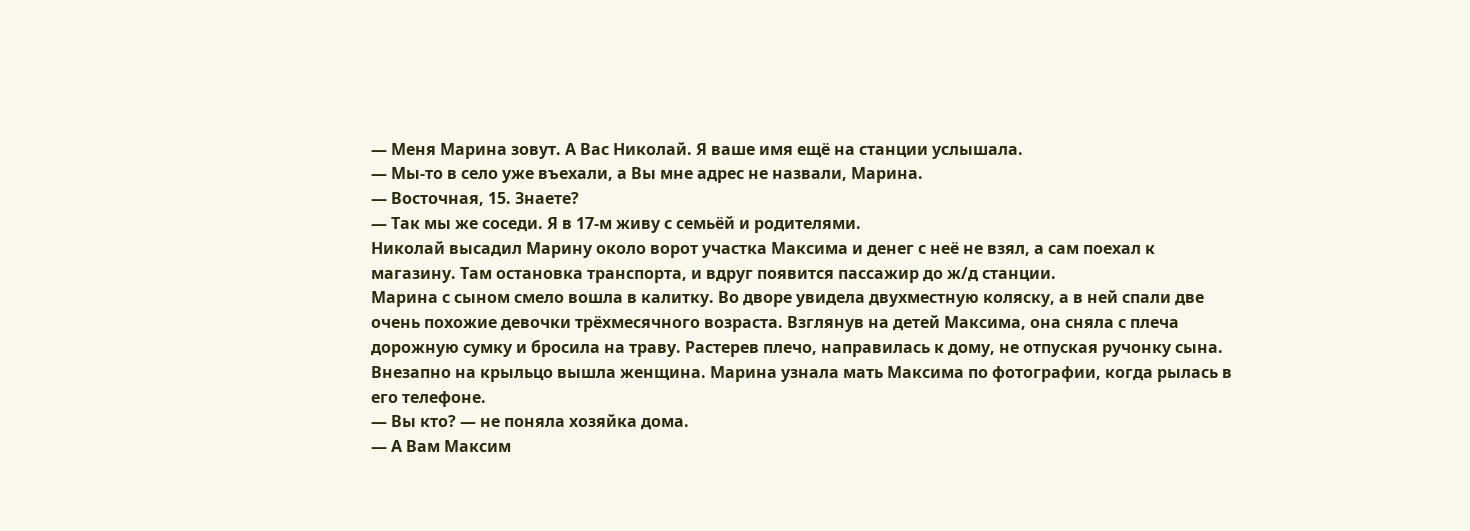— Меня Марина зовут. А Вас Николай. Я ваше имя ещё на станции услышала.
— Мы-то в село уже въехали, а Вы мне адрес не назвали, Марина.
— Восточная, 15. Знаете?
— Так мы же соседи. Я в 17-м живу с семьёй и родителями.
Николай высадил Марину около ворот участка Максима и денег с неё не взял, а сам поехал к магазину. Там остановка транспорта, и вдруг появится пассажир до ж/д станции.
Марина с сыном смело вошла в калитку. Во дворе увидела двухместную коляску, а в ней спали две очень похожие девочки трёхмесячного возраста. Взглянув на детей Максима, она сняла с плеча дорожную сумку и бросила на траву. Растерев плечо, направилась к дому, не отпуская ручонку сына.
Внезапно на крыльцо вышла женщина. Марина узнала мать Максима по фотографии, когда рылась в его телефоне.
— Вы кто? — не поняла хозяйка дома.
— А Вам Максим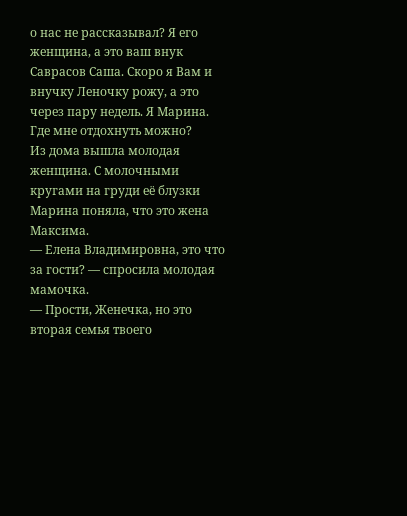о нас не рассказывал? Я его женщина, а это ваш внук Саврасов Саша. Скоро я Вам и внучку Леночку рожу, а это через пару недель. Я Марина. Где мне отдохнуть можно?
Из дома вышла молодая женщина. С молочными кругами на груди её блузки Марина поняла, что это жена Максима.
— Елена Владимировна, это что за гости? — спросила молодая мамочка.
— Прости, Женечка, но это вторая семья твоего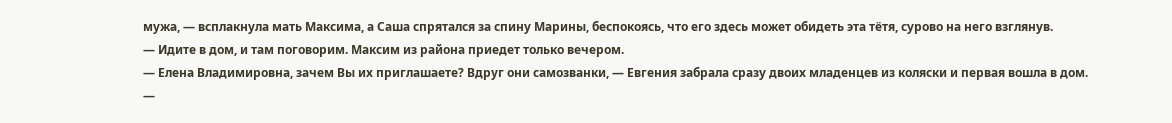мужа, — всплакнула мать Максима, а Саша спрятался за спину Марины, беспокоясь, что его здесь может обидеть эта тётя, сурово на него взглянув.
— Идите в дом, и там поговорим. Максим из района приедет только вечером.
— Елена Владимировна, зачем Вы их приглашаете? Вдруг они самозванки, — Евгения забрала сразу двоих младенцев из коляски и первая вошла в дом.
—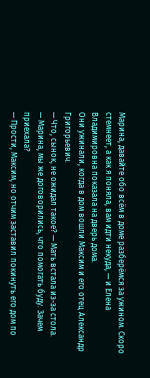Марина, давайте обо всём в доме разберёмся за ужином. Скоро стемнеет, а как я поняла, вам идти некуда, — и Елена Владимировна показала на дверь дома.
Они ужинали, когда в дом вошли Максим и его отец Александр Григорьевич.
— Что, сынок, не ожидал такое? — Мать встала из-за стола.
— Марина, мы же договорились, что помогать буду. Зачем приехала?
— Прости, Максим, но отчим заставил покинуть его дом по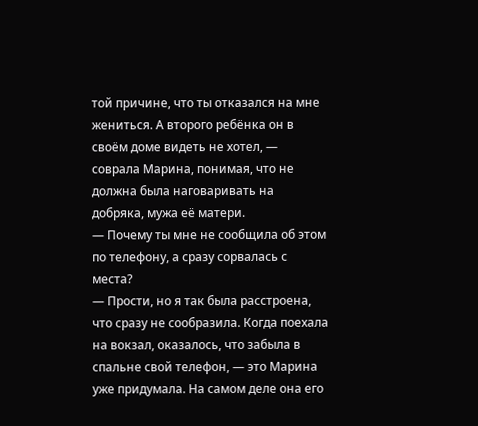той причине, что ты отказался на мне жениться. А второго ребёнка он в своём доме видеть не хотел, — соврала Марина, понимая, что не должна была наговаривать на добряка, мужа её матери.
— Почему ты мне не сообщила об этом по телефону, а сразу сорвалась с места?
— Прости, но я так была расстроена, что сразу не сообразила. Когда поехала на вокзал, оказалось, что забыла в спальне свой телефон, — это Марина уже придумала. На самом деле она его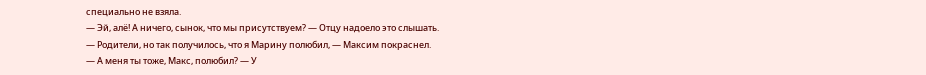специально не взяла.
— Эй, алё! А ничего, сынок, что мы присутствуем? — Отцу надоело это слышать.
— Родители, но так получилось, что я Марину полюбил, — Максим покраснел.
— А меня ты тоже, Макс, полюбил? — У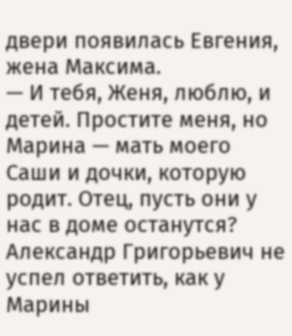двери появилась Евгения, жена Максима.
— И тебя, Женя, люблю, и детей. Простите меня, но Марина — мать моего Саши и дочки, которую родит. Отец, пусть они у нас в доме останутся?
Александр Григорьевич не успел ответить, как у Марины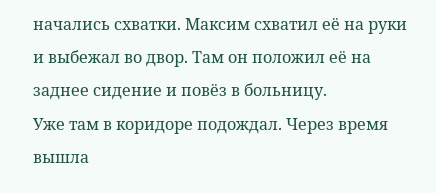начались схватки. Максим схватил её на руки и выбежал во двор. Там он положил её на заднее сидение и повёз в больницу.
Уже там в коридоре подождал. Через время вышла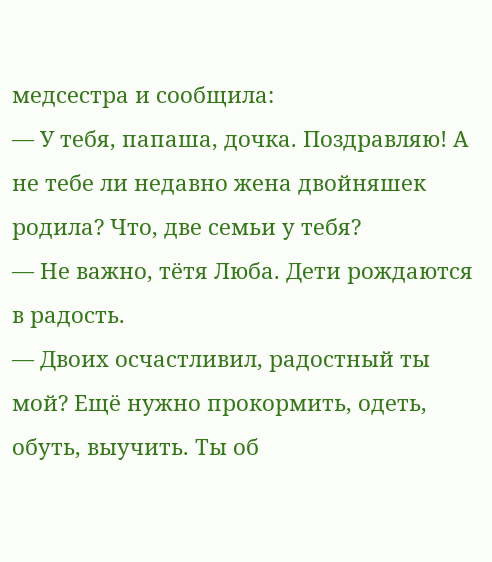медсестра и сообщила:
— У тебя, папаша, дочка. Поздравляю! А не тебе ли недавно жена двойняшек родила? Что, две семьи у тебя?
— Не важно, тётя Люба. Дети рождаются в радость.
— Двоих осчастливил, радостный ты мой? Ещё нужно прокормить, одеть, обуть, выучить. Ты об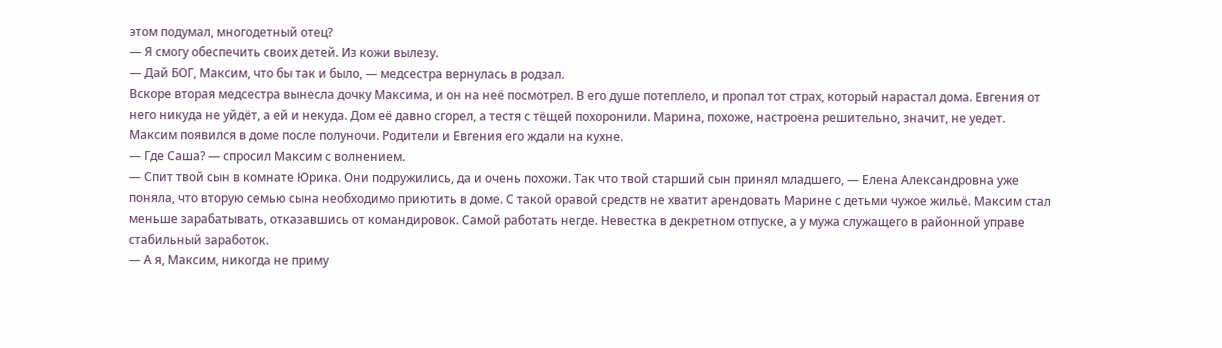этом подумал, многодетный отец?
— Я смогу обеспечить своих детей. Из кожи вылезу.
— Дай БОГ, Максим, что бы так и было, — медсестра вернулась в родзал.
Вскоре вторая медсестра вынесла дочку Максима, и он на неё посмотрел. В его душе потеплело, и пропал тот страх, который нарастал дома. Евгения от него никуда не уйдёт, а ей и некуда. Дом её давно сгорел, а тестя с тёщей похоронили. Марина, похоже, настроена решительно, значит, не уедет.
Максим появился в доме после полуночи. Родители и Евгения его ждали на кухне.
— Где Саша? — спросил Максим с волнением.
— Спит твой сын в комнате Юрика. Они подружились, да и очень похожи. Так что твой старший сын принял младшего, — Елена Александровна уже поняла, что вторую семью сына необходимо приютить в доме. С такой оравой средств не хватит арендовать Марине с детьми чужое жильё. Максим стал меньше зарабатывать, отказавшись от командировок. Самой работать негде. Невестка в декретном отпуске, а у мужа служащего в районной управе стабильный заработок.
— А я, Максим, никогда не приму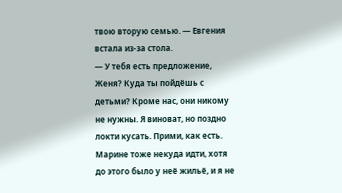твою вторую семью. — Евгения встала из-за стола.
— У тебя есть предложение, Женя? Куда ты пойдёшь с детьми? Кроме нас, они никому не нужны. Я виноват, но поздно локти кусать. Прими, как есть. Марине тоже некуда идти, хотя до этого было у неё жильё, и я не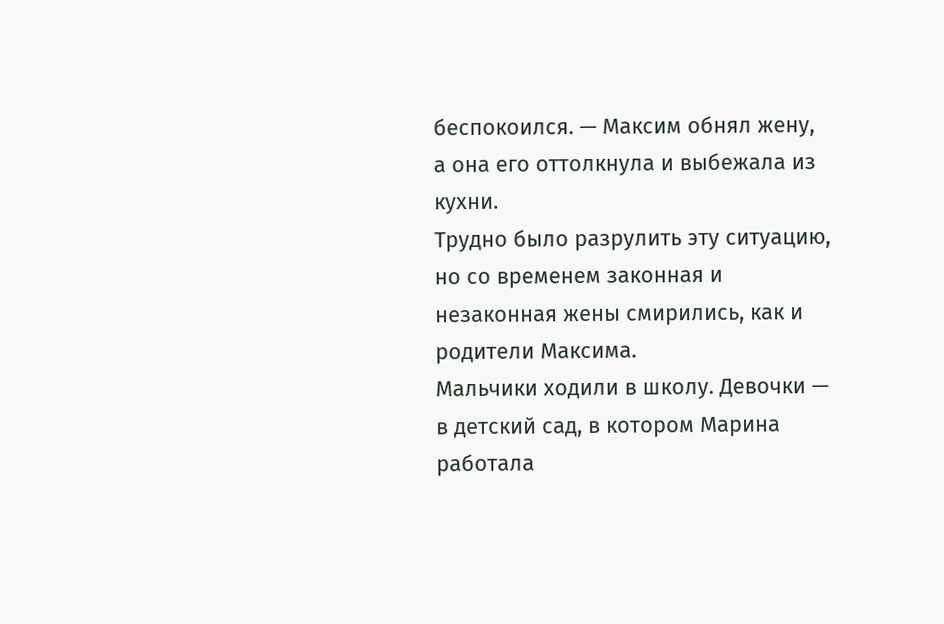беспокоился. — Максим обнял жену, а она его оттолкнула и выбежала из кухни.
Трудно было разрулить эту ситуацию, но со временем законная и незаконная жены смирились, как и родители Максима.
Мальчики ходили в школу. Девочки — в детский сад, в котором Марина работала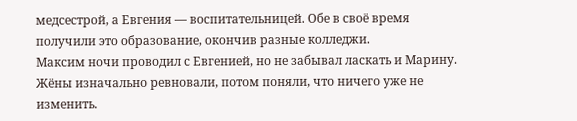медсестрой, а Евгения — воспитательницей. Обе в своё время получили это образование, окончив разные колледжи.
Максим ночи проводил с Евгенией, но не забывал ласкать и Марину. Жёны изначально ревновали, потом поняли, что ничего уже не изменить.